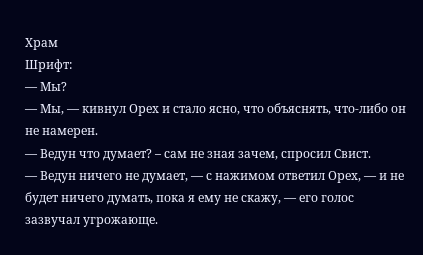Храм
Шрифт:
— Мы?
— Мы, — кивнул Орех и стало ясно, что объяснять, что-либо он не намерен.
— Ведун что думает? – сам не зная зачем, спросил Свист.
— Ведун ничего не думает, — с нажимом ответил Орех, — и не будет ничего думать, пока я ему не скажу, — его голос зазвучал угрожающе.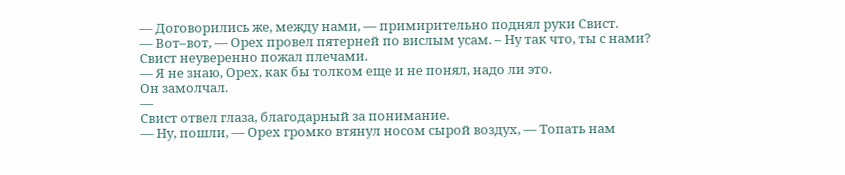— Договорились же, между нами, — примирительно поднял руки Свист.
— Вот–вот, — Орех провел пятерней по вислым усам. – Ну так что, ты с нами?
Свист неуверенно пожал плечами.
— Я не знаю, Орех, как бы толком еще и не понял, надо ли это.
Он замолчал.
—
Свист отвел глаза, благодарный за понимание.
— Ну, пошли, — Орех громко втянул носом сырой воздух, — Топать нам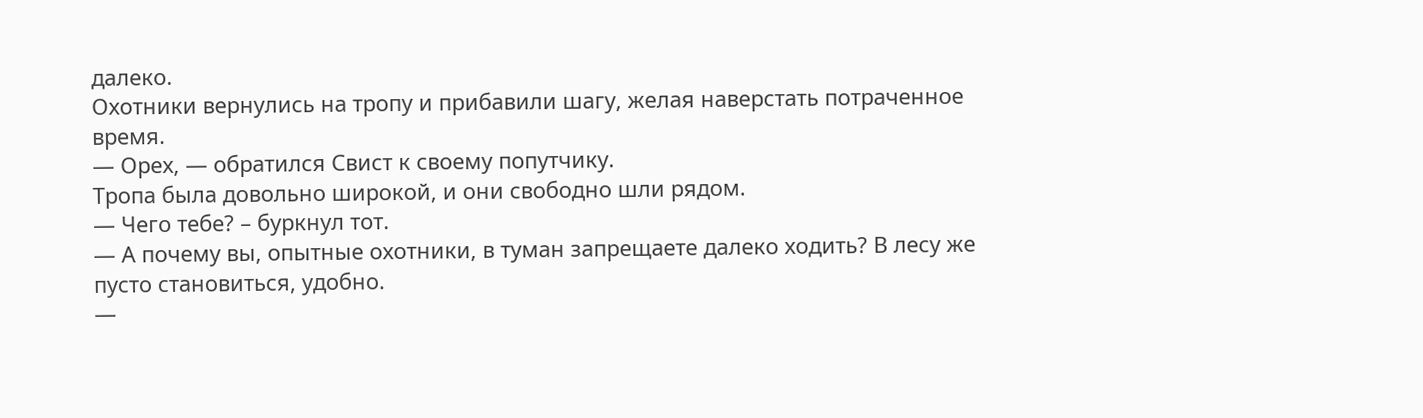далеко.
Охотники вернулись на тропу и прибавили шагу, желая наверстать потраченное время.
— Орех, — обратился Свист к своему попутчику.
Тропа была довольно широкой, и они свободно шли рядом.
— Чего тебе? – буркнул тот.
— А почему вы, опытные охотники, в туман запрещаете далеко ходить? В лесу же пусто становиться, удобно.
—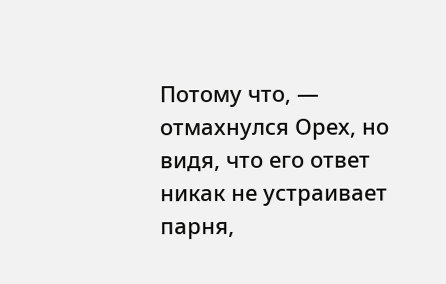Потому что, — отмахнулся Орех, но видя, что его ответ никак не устраивает парня,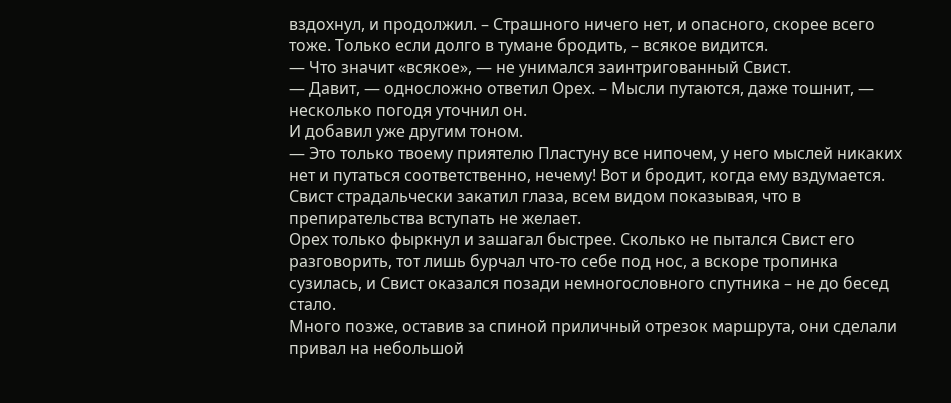вздохнул, и продолжил. – Страшного ничего нет, и опасного, скорее всего тоже. Только если долго в тумане бродить, – всякое видится.
— Что значит «всякое», — не унимался заинтригованный Свист.
— Давит, — односложно ответил Орех. – Мысли путаются, даже тошнит, — несколько погодя уточнил он.
И добавил уже другим тоном.
— Это только твоему приятелю Пластуну все нипочем, у него мыслей никаких нет и путаться соответственно, нечему! Вот и бродит, когда ему вздумается.
Свист страдальчески закатил глаза, всем видом показывая, что в препирательства вступать не желает.
Орех только фыркнул и зашагал быстрее. Сколько не пытался Свист его разговорить, тот лишь бурчал что-то себе под нос, а вскоре тропинка сузилась, и Свист оказался позади немногословного спутника – не до бесед стало.
Много позже, оставив за спиной приличный отрезок маршрута, они сделали привал на небольшой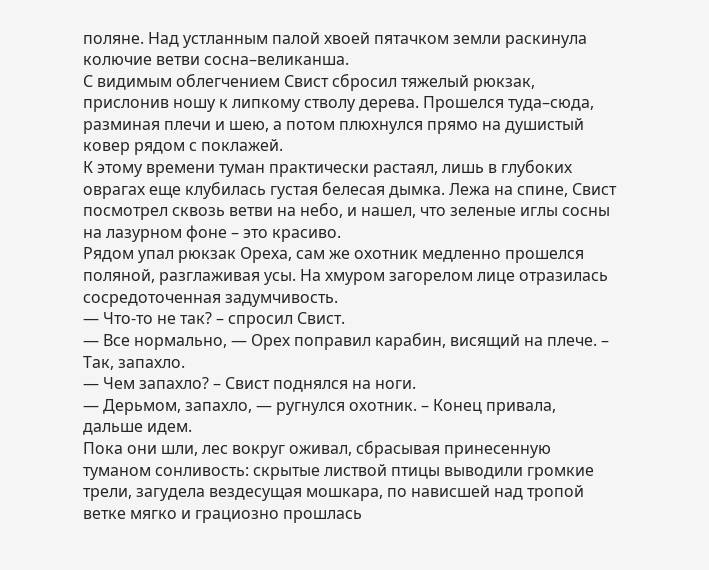поляне. Над устланным палой хвоей пятачком земли раскинула колючие ветви сосна–великанша.
С видимым облегчением Свист сбросил тяжелый рюкзак, прислонив ношу к липкому стволу дерева. Прошелся туда–сюда, разминая плечи и шею, а потом плюхнулся прямо на душистый ковер рядом с поклажей.
К этому времени туман практически растаял, лишь в глубоких оврагах еще клубилась густая белесая дымка. Лежа на спине, Свист посмотрел сквозь ветви на небо, и нашел, что зеленые иглы сосны на лазурном фоне – это красиво.
Рядом упал рюкзак Ореха, сам же охотник медленно прошелся поляной, разглаживая усы. На хмуром загорелом лице отразилась сосредоточенная задумчивость.
— Что-то не так? – спросил Свист.
— Все нормально, — Орех поправил карабин, висящий на плече. – Так, запахло.
— Чем запахло? – Свист поднялся на ноги.
— Дерьмом, запахло, — ругнулся охотник. – Конец привала, дальше идем.
Пока они шли, лес вокруг оживал, сбрасывая принесенную туманом сонливость: скрытые листвой птицы выводили громкие трели, загудела вездесущая мошкара, по нависшей над тропой ветке мягко и грациозно прошлась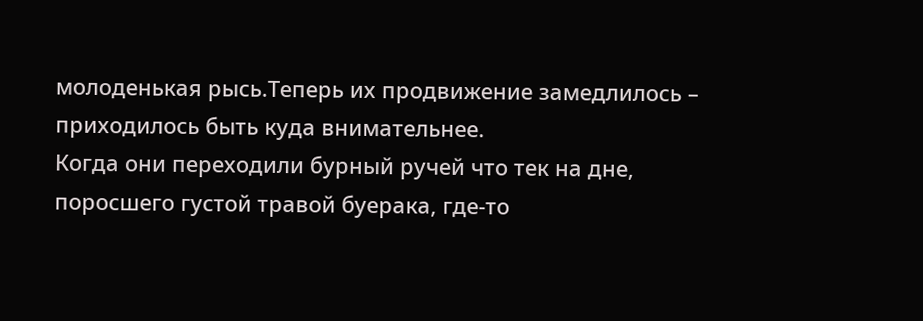молоденькая рысь.Теперь их продвижение замедлилось – приходилось быть куда внимательнее.
Когда они переходили бурный ручей что тек на дне, поросшего густой травой буерака, где-то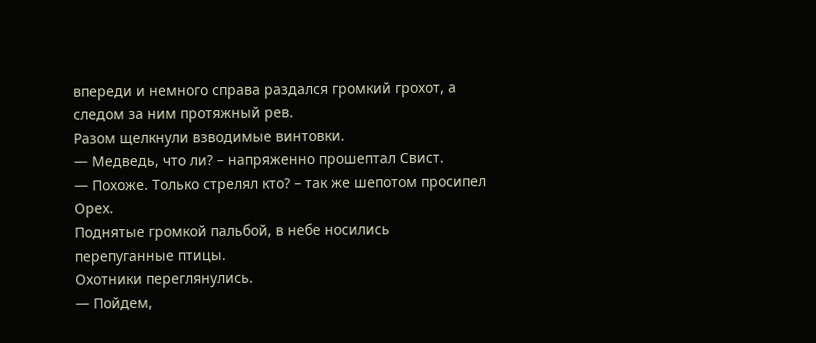впереди и немного справа раздался громкий грохот, а следом за ним протяжный рев.
Разом щелкнули взводимые винтовки.
— Медведь, что ли? – напряженно прошептал Свист.
— Похоже. Только стрелял кто? – так же шепотом просипел Орех.
Поднятые громкой пальбой, в небе носились перепуганные птицы.
Охотники переглянулись.
— Пойдем,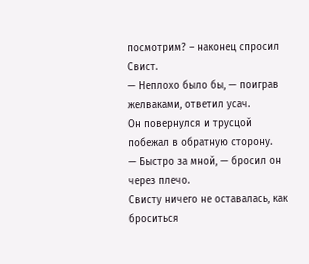посмотрим? – наконец спросил Свист.
— Неплохо было бы, — поиграв желваками, ответил усач.
Он повернулся и трусцой побежал в обратную сторону.
— Быстро за мной, — бросил он через плечо.
Свисту ничего не оставалась, как броситься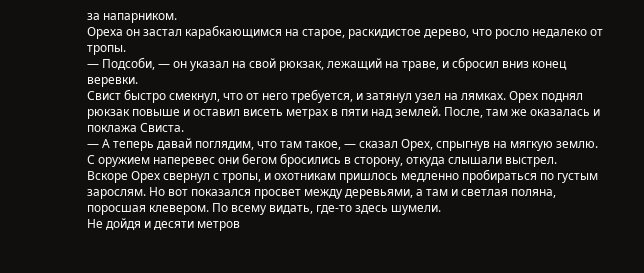за напарником.
Ореха он застал карабкающимся на старое, раскидистое дерево, что росло недалеко от тропы.
— Подсоби, — он указал на свой рюкзак, лежащий на траве, и сбросил вниз конец веревки.
Свист быстро смекнул, что от него требуется, и затянул узел на лямках. Орех поднял рюкзак повыше и оставил висеть метрах в пяти над землей. После, там же оказалась и поклажа Свиста.
— А теперь давай поглядим, что там такое, — сказал Орех, спрыгнув на мягкую землю.
С оружием наперевес они бегом бросились в сторону, откуда слышали выстрел.
Вскоре Орех свернул с тропы, и охотникам пришлось медленно пробираться по густым зарослям. Но вот показался просвет между деревьями, а там и светлая поляна, поросшая клевером. По всему видать, где-то здесь шумели.
Не дойдя и десяти метров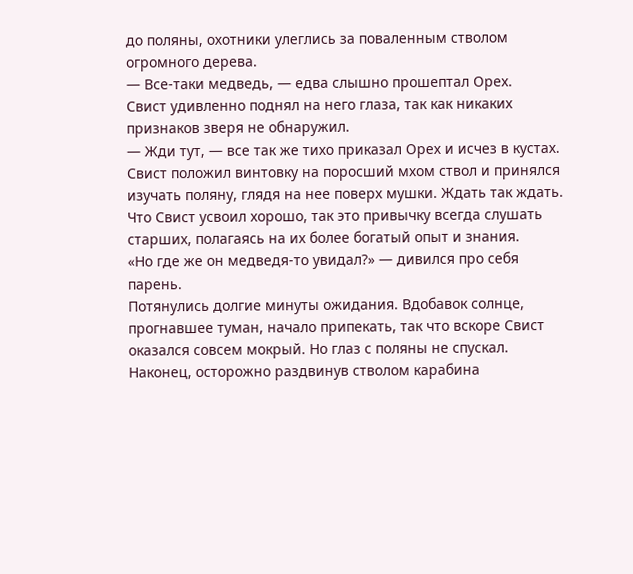до поляны, охотники улеглись за поваленным стволом огромного дерева.
— Все-таки медведь, — едва слышно прошептал Орех.
Свист удивленно поднял на него глаза, так как никаких признаков зверя не обнаружил.
— Жди тут, — все так же тихо приказал Орех и исчез в кустах.
Свист положил винтовку на поросший мхом ствол и принялся изучать поляну, глядя на нее поверх мушки. Ждать так ждать. Что Свист усвоил хорошо, так это привычку всегда слушать старших, полагаясь на их более богатый опыт и знания.
«Но где же он медведя-то увидал?» — дивился про себя парень.
Потянулись долгие минуты ожидания. Вдобавок солнце, прогнавшее туман, начало припекать, так что вскоре Свист оказался совсем мокрый. Но глаз с поляны не спускал.
Наконец, осторожно раздвинув стволом карабина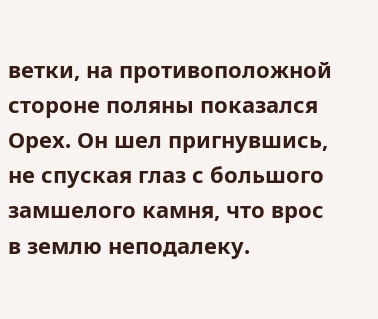ветки, на противоположной стороне поляны показался Орех. Он шел пригнувшись, не спуская глаз с большого замшелого камня, что врос в землю неподалеку.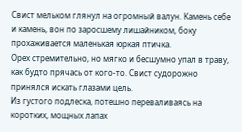Свист мельком глянул на огромный валун. Камень себе и камень, вон по заросшему лишайником, боку прохаживается маленькая юркая птичка.
Орех стремительно, но мягко и бесшумно упал в траву, как будто прячась от кого-то. Свист судорожно принялся искать глазами цель.
Из густого подлеска, потешно переваливаясь на коротких, мощных лапах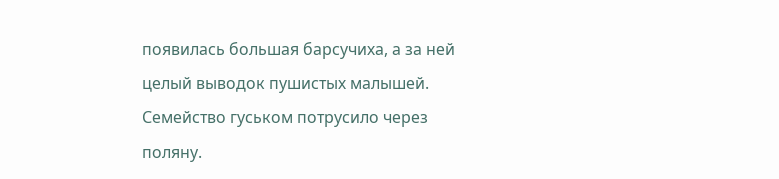появилась большая барсучиха, а за ней целый выводок пушистых малышей. Семейство гуськом потрусило через поляну.